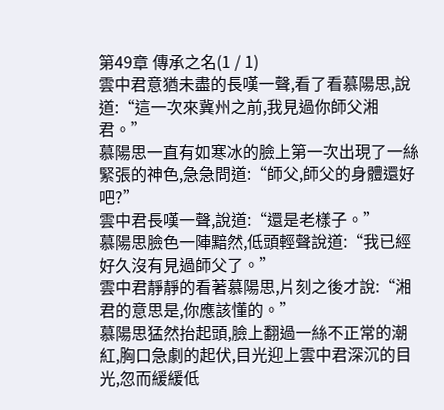第49章 傳承之名(1 / 1)
雲中君意猶未盡的長嘆一聲,看了看慕陽思,說道:“這一次來冀州之前,我見過你師父湘君。”
慕陽思一直有如寒冰的臉上第一次出現了一絲緊張的神色,急急問道:“師父,師父的身體還好吧?”
雲中君長嘆一聲,說道:“還是老樣子。”
慕陽思臉色一陣黯然,低頭輕聲說道:“我已經好久沒有見過師父了。”
雲中君靜靜的看著慕陽思,片刻之後才說:“湘君的意思是,你應該懂的。”
慕陽思猛然抬起頭,臉上翻過一絲不正常的潮紅,胸口急劇的起伏,目光迎上雲中君深沉的目光,忽而緩緩低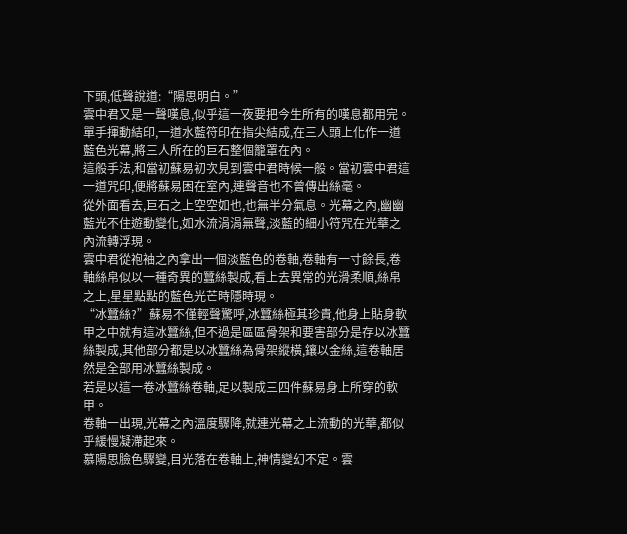下頭,低聲說道:“陽思明白。”
雲中君又是一聲嘆息,似乎這一夜要把今生所有的嘆息都用完。單手揮動結印,一道水藍符印在指尖結成,在三人頭上化作一道藍色光幕,將三人所在的巨石整個籠罩在內。
這般手法,和當初蘇易初次見到雲中君時候一般。當初雲中君這一道咒印,便將蘇易困在室內,連聲音也不曾傳出絲毫。
從外面看去,巨石之上空空如也,也無半分氣息。光幕之內,幽幽藍光不住遊動變化,如水流涓涓無聲,淡藍的細小符咒在光華之內流轉浮現。
雲中君從袍袖之內拿出一個淡藍色的卷軸,卷軸有一寸餘長,卷軸絲帛似以一種奇異的蠶絲製成,看上去異常的光滑柔順,絲帛之上,星星點點的藍色光芒時隱時現。
“冰蠶絲?”蘇易不僅輕聲驚呼,冰蠶絲極其珍貴,他身上貼身軟甲之中就有這冰蠶絲,但不過是區區骨架和要害部分是存以冰蠶絲製成,其他部分都是以冰蠶絲為骨架縱橫,鑲以金絲,這卷軸居然是全部用冰蠶絲製成。
若是以這一卷冰蠶絲卷軸,足以製成三四件蘇易身上所穿的軟甲。
卷軸一出現,光幕之內溫度驟降,就連光幕之上流動的光華,都似乎緩慢凝滯起來。
慕陽思臉色驟變,目光落在卷軸上,神情變幻不定。雲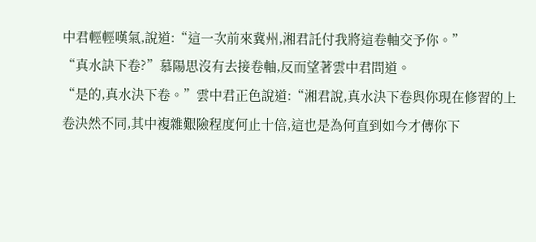中君輕輕嘆氣,說道:“這一次前來冀州,湘君託付我將這卷軸交予你。”
“真水訣下卷?”慕陽思沒有去接卷軸,反而望著雲中君問道。
“是的,真水決下卷。”雲中君正色說道:“湘君說,真水決下卷與你現在修習的上卷決然不同,其中複雜艱險程度何止十倍,這也是為何直到如今才傳你下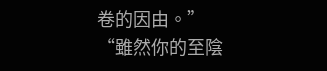卷的因由。”
“雖然你的至陰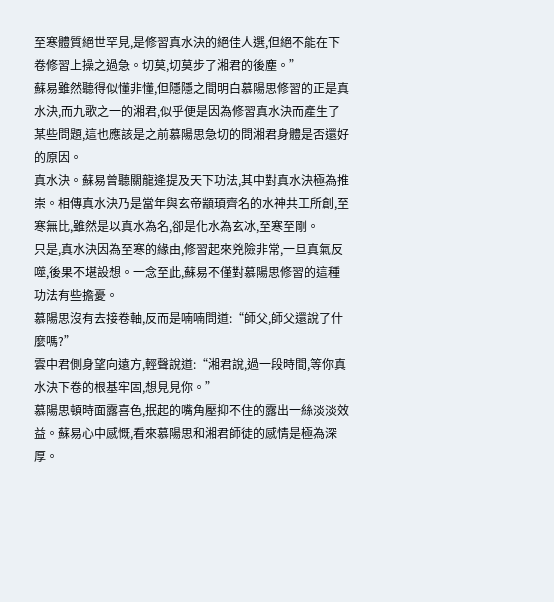至寒體質絕世罕見,是修習真水決的絕佳人選,但絕不能在下卷修習上操之過急。切莫,切莫步了湘君的後塵。”
蘇易雖然聽得似懂非懂,但隱隱之間明白慕陽思修習的正是真水決,而九歌之一的湘君,似乎便是因為修習真水決而產生了某些問題,這也應該是之前慕陽思急切的問湘君身體是否還好的原因。
真水決。蘇易曾聽關龍逄提及天下功法,其中對真水決極為推崇。相傳真水決乃是當年與玄帝顓頊齊名的水神共工所創,至寒無比,雖然是以真水為名,卻是化水為玄冰,至寒至剛。
只是,真水決因為至寒的緣由,修習起來兇險非常,一旦真氣反噬,後果不堪設想。一念至此,蘇易不僅對慕陽思修習的這種功法有些擔憂。
慕陽思沒有去接卷軸,反而是喃喃問道:“師父,師父還說了什麼嗎?”
雲中君側身望向遠方,輕聲說道:“湘君說,過一段時間,等你真水決下卷的根基牢固,想見見你。”
慕陽思頓時面露喜色,抿起的嘴角壓抑不住的露出一絲淡淡效益。蘇易心中感慨,看來慕陽思和湘君師徒的感情是極為深厚。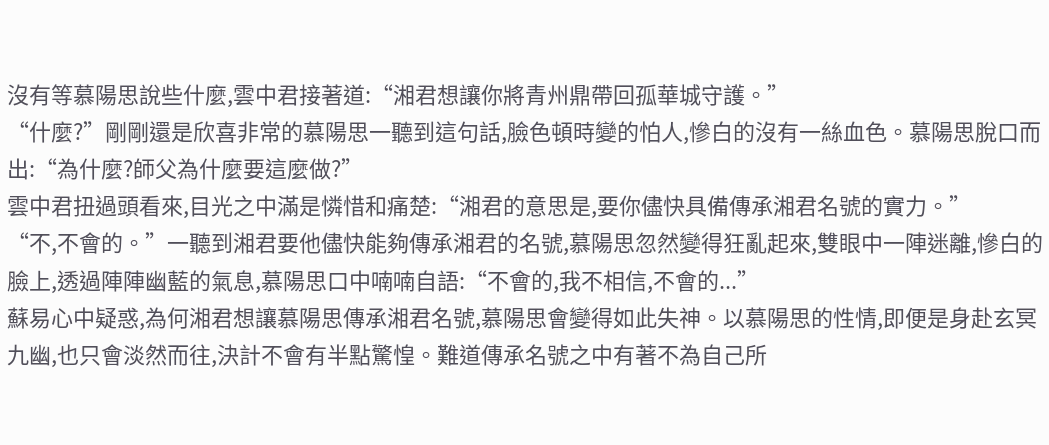沒有等慕陽思說些什麼,雲中君接著道:“湘君想讓你將青州鼎帶回孤華城守護。”
“什麼?”剛剛還是欣喜非常的慕陽思一聽到這句話,臉色頓時變的怕人,慘白的沒有一絲血色。慕陽思脫口而出:“為什麼?師父為什麼要這麼做?”
雲中君扭過頭看來,目光之中滿是憐惜和痛楚:“湘君的意思是,要你儘快具備傳承湘君名號的實力。”
“不,不會的。”一聽到湘君要他儘快能夠傳承湘君的名號,慕陽思忽然變得狂亂起來,雙眼中一陣迷離,慘白的臉上,透過陣陣幽藍的氣息,慕陽思口中喃喃自語:“不會的,我不相信,不會的...”
蘇易心中疑惑,為何湘君想讓慕陽思傳承湘君名號,慕陽思會變得如此失神。以慕陽思的性情,即便是身赴玄冥九幽,也只會淡然而往,決計不會有半點驚惶。難道傳承名號之中有著不為自己所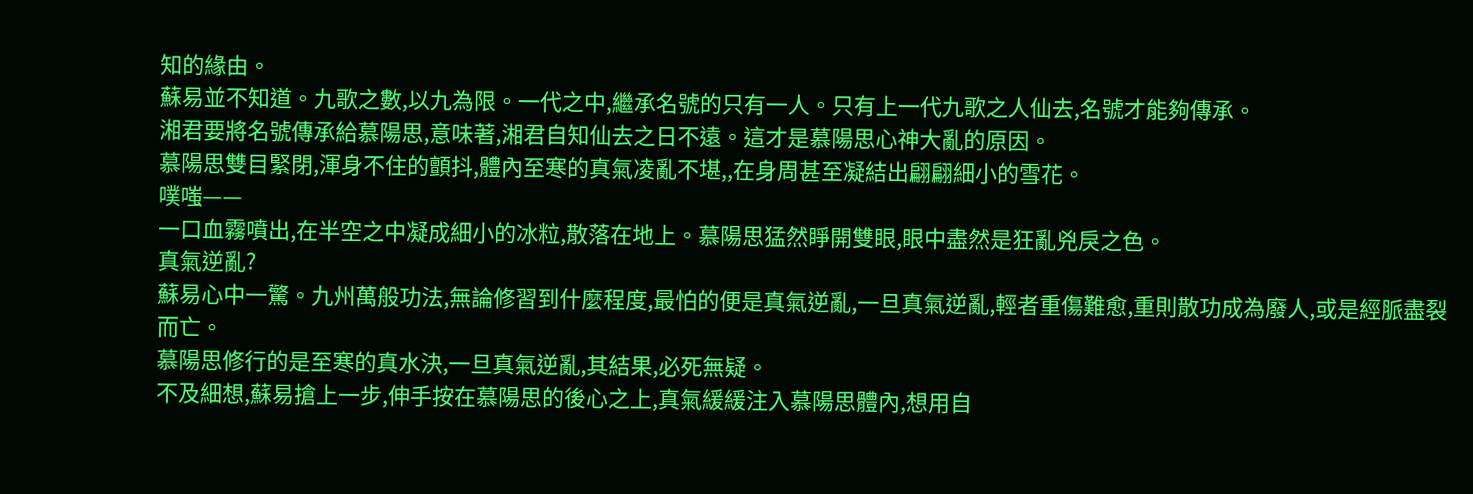知的緣由。
蘇易並不知道。九歌之數,以九為限。一代之中,繼承名號的只有一人。只有上一代九歌之人仙去,名號才能夠傳承。
湘君要將名號傳承給慕陽思,意味著,湘君自知仙去之日不遠。這才是慕陽思心神大亂的原因。
慕陽思雙目緊閉,渾身不住的顫抖,體內至寒的真氣凌亂不堪,,在身周甚至凝結出翩翩細小的雪花。
噗嗤——
一口血霧噴出,在半空之中凝成細小的冰粒,散落在地上。慕陽思猛然睜開雙眼,眼中盡然是狂亂兇戾之色。
真氣逆亂?
蘇易心中一驚。九州萬般功法,無論修習到什麼程度,最怕的便是真氣逆亂,一旦真氣逆亂,輕者重傷難愈,重則散功成為廢人,或是經脈盡裂而亡。
慕陽思修行的是至寒的真水決,一旦真氣逆亂,其結果,必死無疑。
不及細想,蘇易搶上一步,伸手按在慕陽思的後心之上,真氣緩緩注入慕陽思體內,想用自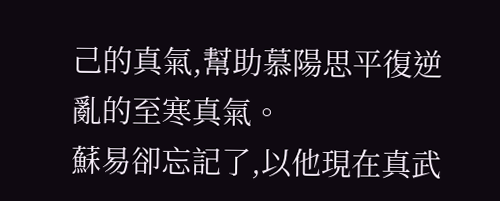己的真氣,幫助慕陽思平復逆亂的至寒真氣。
蘇易卻忘記了,以他現在真武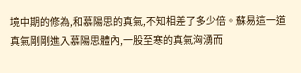境中期的修為,和慕陽思的真氣,不知相差了多少倍。蘇易這一道真氣剛剛進入慕陽思體內,一股至寒的真氣洶湧而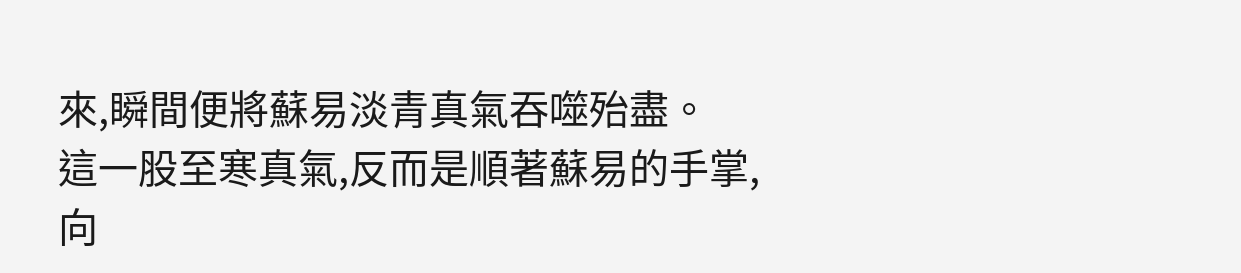來,瞬間便將蘇易淡青真氣吞噬殆盡。
這一股至寒真氣,反而是順著蘇易的手掌,向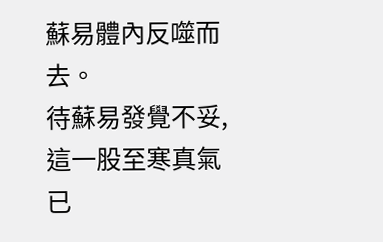蘇易體內反噬而去。
待蘇易發覺不妥,這一股至寒真氣已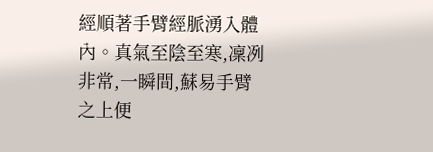經順著手臂經脈湧入體內。真氣至陰至寒,凜冽非常,一瞬間,蘇易手臂之上便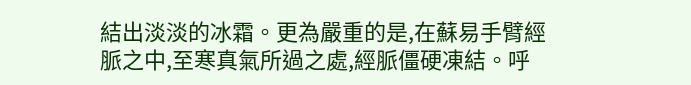結出淡淡的冰霜。更為嚴重的是,在蘇易手臂經脈之中,至寒真氣所過之處,經脈僵硬凍結。呼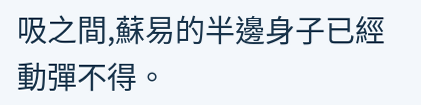吸之間,蘇易的半邊身子已經動彈不得。